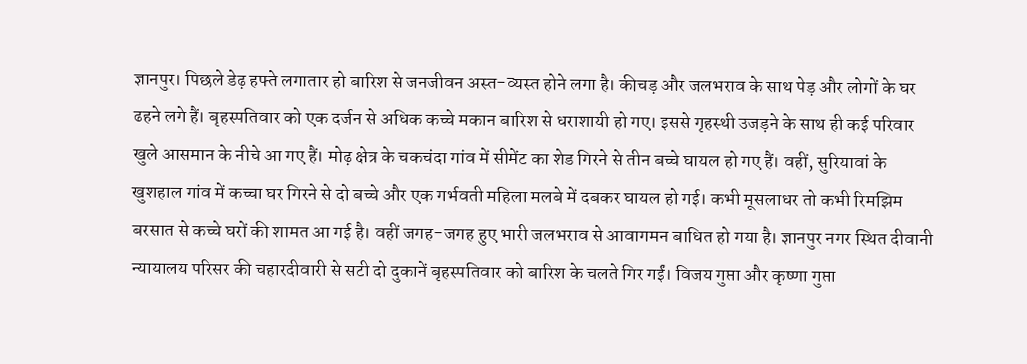ज्ञानपुर। पिछले डेढ़ हफ्ते लगातार हो बारिश से जनजीवन अस्त-व्यस्त होने लगा है। कीचड़ और जलभराव के साथ पेड़ और लोगों के घर ढहने लगे हैं। बृहस्पतिवार को एक दर्जन से अधिक कच्चे मकान बारिश से धराशायी हो गए। इससे गृहस्थी उजड़ने के साथ ही कई परिवार खुले आसमान के नीचे आ गए हैं। मोढ़ क्षेत्र के चकचंदा गांव में सीमेंट का शेड गिरने से तीन बच्चे घायल हो गए हैं। वहीं, सुरियावां के खुशहाल गांव में कच्चा घर गिरने से दो बच्चे और एक गर्भवती महिला मलबे में दबकर घायल हो गई। कभी मूसलाधर तो कभी रिमझिम बरसात से कच्चे घरों की शामत आ गई है। वहीं जगह-जगह हुए भारी जलभराव से आवागमन बाधित हो गया है। ज्ञानपुर नगर स्थित दीवानी न्यायालय परिसर की चहारदीवारी से सटी दो दुकानें बृहस्पतिवार को बारिश के चलते गिर गईं। विजय गुप्ता और कृष्णा गुप्ता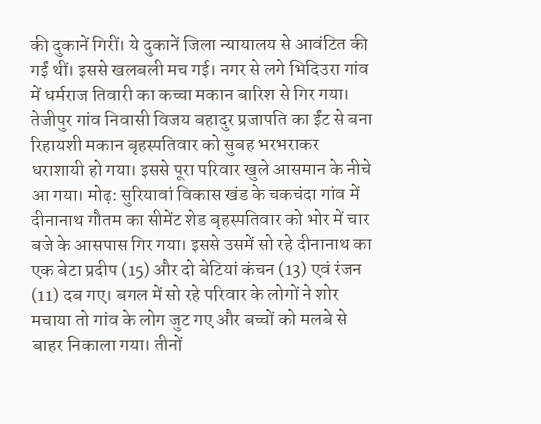की दुकानें गिरीं। ये दुकानें जिला न्यायालय से आवंटित की गईं थीं। इससे खलबली मच गई। नगर से लगे भिदिउरा गांव में धर्मराज तिवारी का कच्चा मकान बारिश से गिर गया। तेजीपुर गांव निवासी विजय बहादुर प्रजापति का ईंट से बना रिहायशी मकान बृहस्पतिवार को सुबह भरभराकर धराशायी हो गया। इससे पूरा परिवार खुले आसमान के नीचे आ गया। मोढ़: सुरियावां विकास खंड के चकचंदा गांव में दीनानाथ गौतम का सीमेंट शेड बृहस्पतिवार को भोर में चार बजे के आसपास गिर गया। इससे उसमें सो रहे दीनानाथ का एक बेटा प्रदीप (15) और दो बेटियां कंचन (13) एवं रंजन (11) दब गए। बगल में सो रहे परिवार के लोगों ने शोर मचाया तो गांव के लोग जुट गए और बच्चों को मलबे से बाहर निकाला गया। तीनों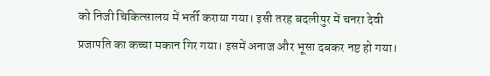को निजी चिकित्सालय में भर्ती कराया गया। इसी तरह बदलीपुर में चनरा देवी प्रजापति का कच्चा मकान गिर गया। इसमें अनाज और भूसा दबकर नष्ट हो गया।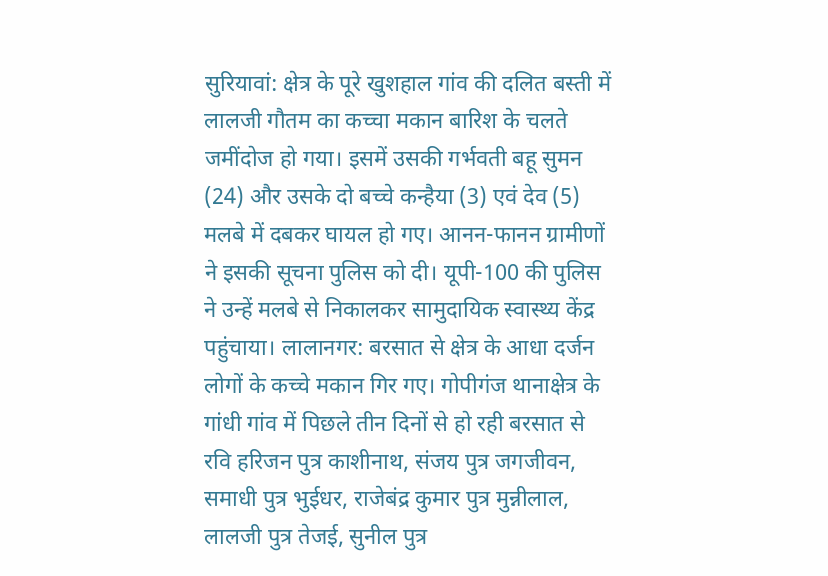सुरियावां: क्षेत्र के पूरे खुशहाल गांव की दलित बस्ती में लालजी गौतम का कच्चा मकान बारिश के चलते जमींदोज हो गया। इसमें उसकी गर्भवती बहू सुमन (24) और उसके दो बच्चे कन्हैया (3) एवं देव (5) मलबे में दबकर घायल हो गए। आनन-फानन ग्रामीणों ने इसकी सूचना पुलिस को दी। यूपी-100 की पुलिस ने उन्हें मलबे से निकालकर सामुदायिक स्वास्थ्य केंद्र पहुंचाया। लालानगर: बरसात से क्षेत्र के आधा दर्जन लोगों के कच्चे मकान गिर गए। गोपीगंज थानाक्षेत्र के गांधी गांव में पिछले तीन दिनों से हो रही बरसात से रवि हरिजन पुत्र काशीनाथ, संजय पुत्र जगजीवन, समाधी पुत्र भुईधर, राजेबंद्र कुमार पुत्र मुन्नीलाल, लालजी पुत्र तेजई, सुनील पुत्र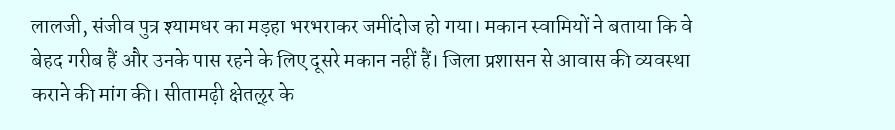लालजी, संजीव पुत्र श्यामधर का मड़हा भरभराकर जमींदोज हो गया। मकान स्वामियों ने बताया कि वे बेहद गरीब हैं और उनके पास रहने के लिए दूसरे मकान नहीं हैं। जिला प्रशासन से आवास की व्यवस्था कराने की मांग की। सीतामढ़ी क्षेतऌ्र के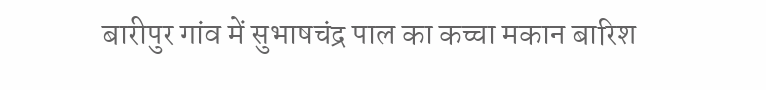बारीपुर गांव में सुभाषचंद्र पाल का कच्चा मकान बारिश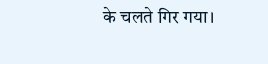के चलते गिर गया।